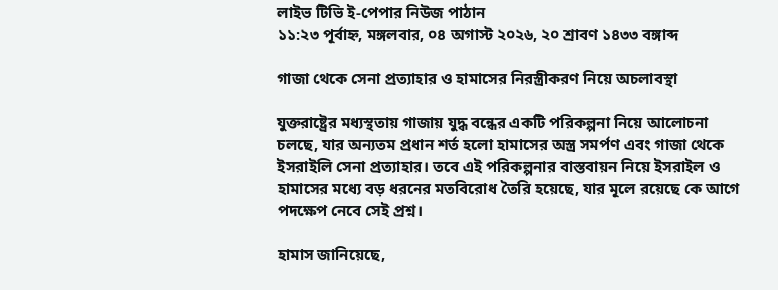লাইভ টিভি ই-পেপার নিউজ পাঠান
১১:২৩ পূর্বাহ্ন, মঙ্গলবার, ০৪ অগাস্ট ২০২৬, ২০ শ্রাবণ ১৪৩৩ বঙ্গাব্দ

গাজা থেকে সেনা প্রত্যাহার ও হামাসের নিরস্ত্রীকরণ নিয়ে অচলাবস্থা

যুক্তরাষ্ট্রের মধ্যস্থতায় গাজায় যুদ্ধ বন্ধের একটি পরিকল্পনা নিয়ে আলোচনা চলছে, যার অন্যতম প্রধান শর্ত হলো হামাসের অস্ত্র সমর্পণ এবং গাজা থেকে ইসরাইলি সেনা প্রত্যাহার। তবে এই পরিকল্পনার বাস্তবায়ন নিয়ে ইসরাইল ও হামাসের মধ্যে বড় ধরনের মতবিরোধ তৈরি হয়েছে, যার মূলে রয়েছে কে আগে পদক্ষেপ নেবে সেই প্রশ্ন।

হামাস জানিয়েছে,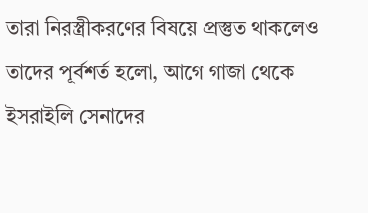তারা নিরস্ত্রীকরণের বিষয়ে প্রস্তুত থাকলেও তাদের পূর্বশর্ত হলো, আগে গাজা থেকে ইসরাইলি সেনাদের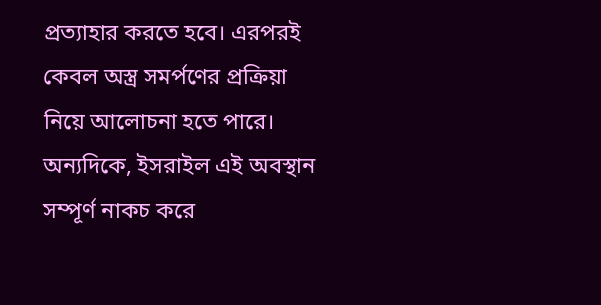প্রত্যাহার করতে হবে। এরপরই কেবল অস্ত্র সমর্পণের প্রক্রিয়া নিয়ে আলোচনা হতে পারে। অন্যদিকে, ইসরাইল এই অবস্থান সম্পূর্ণ নাকচ করে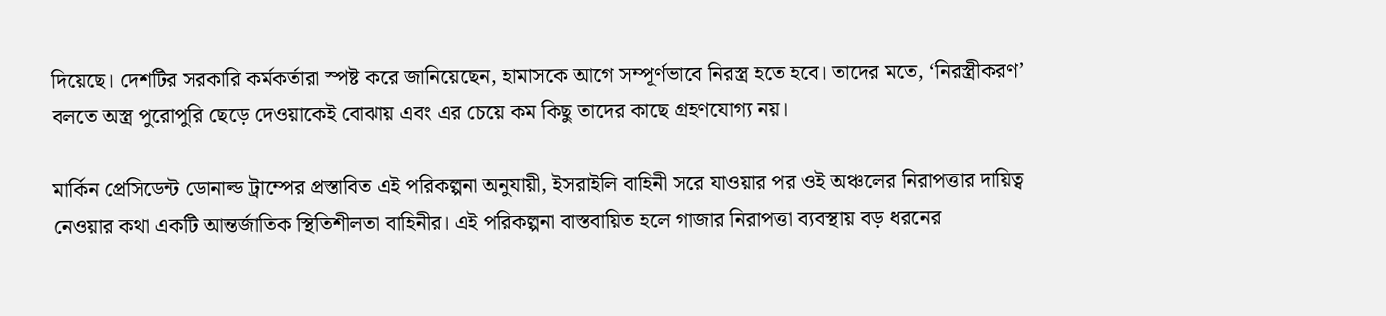দিয়েছে। দেশটির সরকারি কর্মকর্তারা স্পষ্ট করে জানিয়েছেন, হামাসকে আগে সম্পূর্ণভাবে নিরস্ত্র হতে হবে। তাদের মতে, ‘নিরস্ত্রীকরণ’ বলতে অস্ত্র পুরোপুরি ছেড়ে দেওয়াকেই বোঝায় এবং এর চেয়ে কম কিছু তাদের কাছে গ্রহণযোগ্য নয়।

মার্কিন প্রেসিডেন্ট ডোনাল্ড ট্রাম্পের প্রস্তাবিত এই পরিকল্পনা অনুযায়ী, ইসরাইলি বাহিনী সরে যাওয়ার পর ওই অঞ্চলের নিরাপত্তার দায়িত্ব নেওয়ার কথা একটি আন্তর্জাতিক স্থিতিশীলতা বাহিনীর। এই পরিকল্পনা বাস্তবায়িত হলে গাজার নিরাপত্তা ব্যবস্থায় বড় ধরনের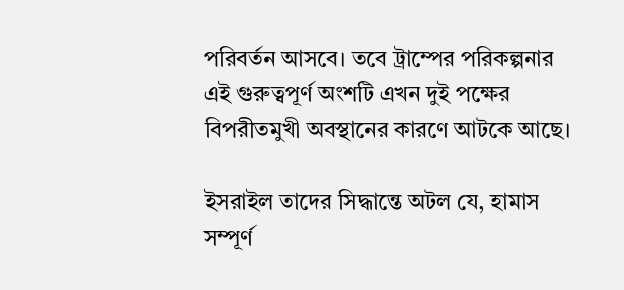পরিবর্তন আসবে। তবে ট্রাম্পের পরিকল্পনার এই গুরুত্বপূর্ণ অংশটি এখন দুই পক্ষের বিপরীতমুখী অবস্থানের কারণে আটকে আছে।

ইসরাইল তাদের সিদ্ধান্তে অটল যে, হামাস সম্পূর্ণ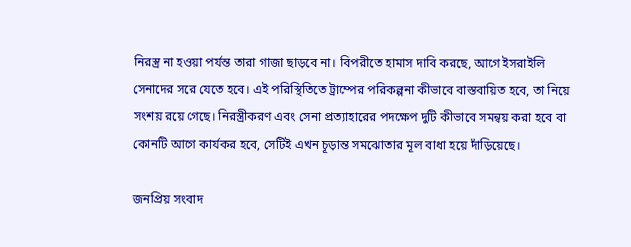নিরস্ত্র না হওয়া পর্যন্ত তারা গাজা ছাড়বে না। বিপরীতে হামাস দাবি করছে, আগে ইসরাইলি সেনাদের সরে যেতে হবে। এই পরিস্থিতিতে ট্রাম্পের পরিকল্পনা কীভাবে বাস্তবায়িত হবে, তা নিয়ে সংশয় রয়ে গেছে। নিরস্ত্রীকরণ এবং সেনা প্রত্যাহারের পদক্ষেপ দুটি কীভাবে সমন্বয় করা হবে বা কোনটি আগে কার্যকর হবে, সেটিই এখন চূড়ান্ত সমঝোতার মূল বাধা হয়ে দাঁড়িয়েছে।

জনপ্রিয় সংবাদ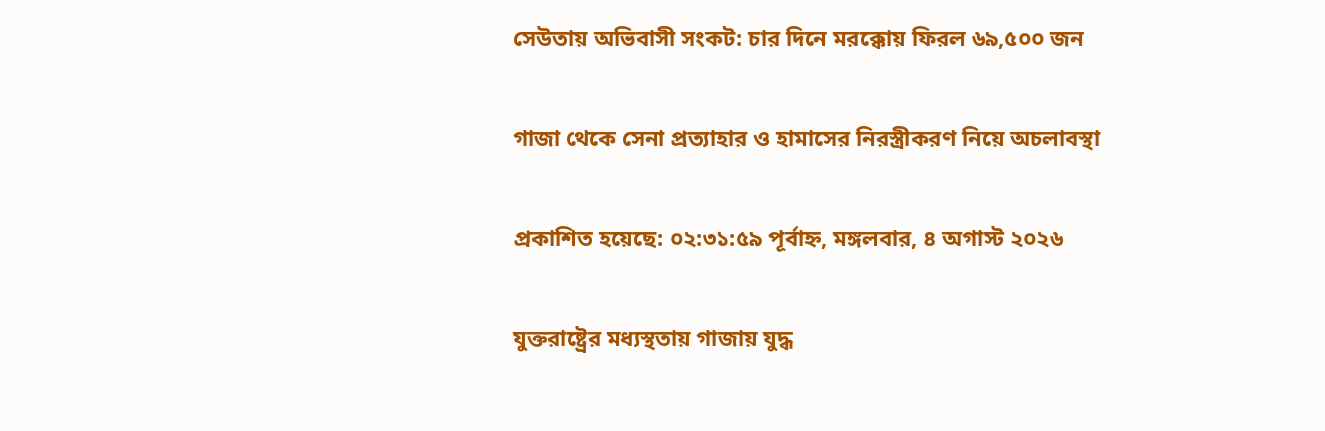সেউতায় অভিবাসী সংকট: চার দিনে মরক্কোয় ফিরল ৬৯,৫০০ জন

গাজা থেকে সেনা প্রত্যাহার ও হামাসের নিরস্ত্রীকরণ নিয়ে অচলাবস্থা

প্রকাশিত হয়েছে: ০২:৩১:৫৯ পূর্বাহ্ন, মঙ্গলবার, ৪ অগাস্ট ২০২৬

যুক্তরাষ্ট্রের মধ্যস্থতায় গাজায় যুদ্ধ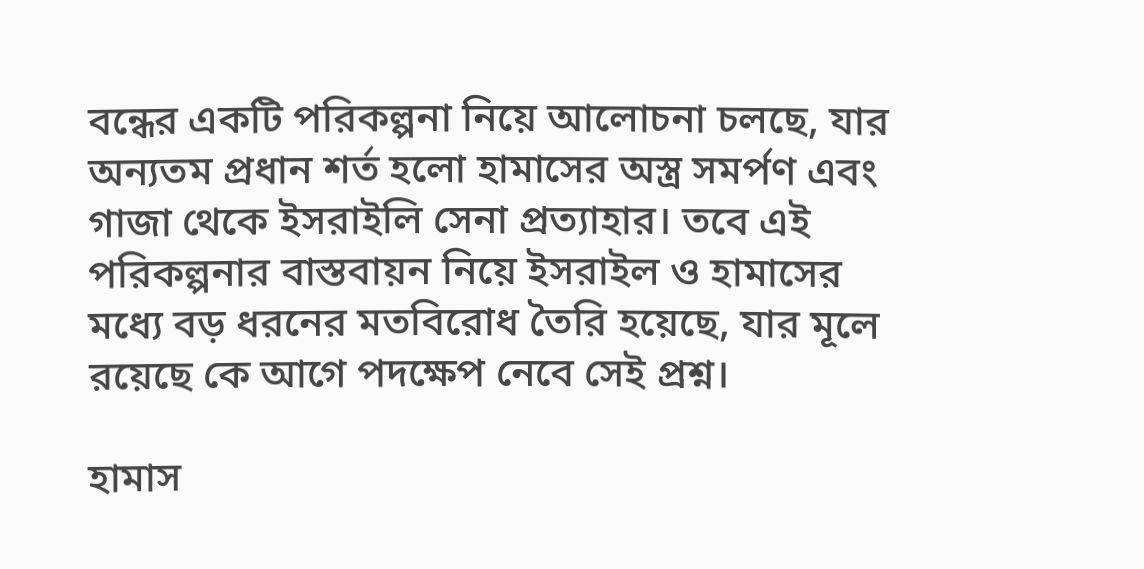বন্ধের একটি পরিকল্পনা নিয়ে আলোচনা চলছে, যার অন্যতম প্রধান শর্ত হলো হামাসের অস্ত্র সমর্পণ এবং গাজা থেকে ইসরাইলি সেনা প্রত্যাহার। তবে এই পরিকল্পনার বাস্তবায়ন নিয়ে ইসরাইল ও হামাসের মধ্যে বড় ধরনের মতবিরোধ তৈরি হয়েছে, যার মূলে রয়েছে কে আগে পদক্ষেপ নেবে সেই প্রশ্ন।

হামাস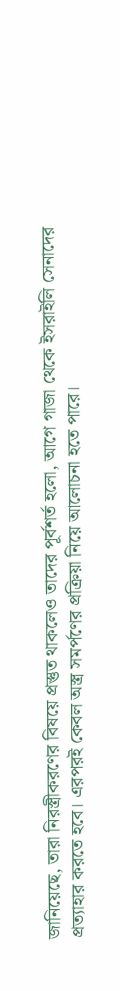জানিয়েছে, তারা নিরস্ত্রীকরণের বিষয়ে প্রস্তুত থাকলেও তাদের পূর্বশর্ত হলো, আগে গাজা থেকে ইসরাইলি সেনাদের প্রত্যাহার করতে হবে। এরপরই কেবল অস্ত্র সমর্পণের প্রক্রিয়া নিয়ে আলোচনা হতে পারে।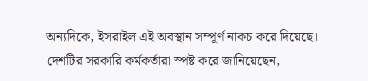অন্যদিকে, ইসরাইল এই অবস্থান সম্পূর্ণ নাকচ করে দিয়েছে। দেশটির সরকারি কর্মকর্তারা স্পষ্ট করে জানিয়েছেন,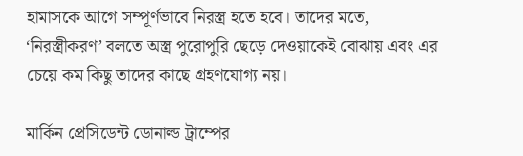হামাসকে আগে সম্পূর্ণভাবে নিরস্ত্র হতে হবে। তাদের মতে, ‘নিরস্ত্রীকরণ’ বলতে অস্ত্র পুরোপুরি ছেড়ে দেওয়াকেই বোঝায় এবং এর চেয়ে কম কিছু তাদের কাছে গ্রহণযোগ্য নয়।

মার্কিন প্রেসিডেন্ট ডোনাল্ড ট্রাম্পের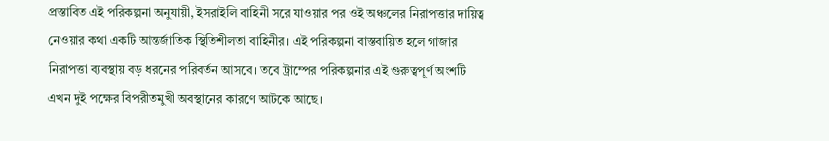প্রস্তাবিত এই পরিকল্পনা অনুযায়ী, ইসরাইলি বাহিনী সরে যাওয়ার পর ওই অঞ্চলের নিরাপত্তার দায়িত্ব নেওয়ার কথা একটি আন্তর্জাতিক স্থিতিশীলতা বাহিনীর। এই পরিকল্পনা বাস্তবায়িত হলে গাজার নিরাপত্তা ব্যবস্থায় বড় ধরনের পরিবর্তন আসবে। তবে ট্রাম্পের পরিকল্পনার এই গুরুত্বপূর্ণ অংশটি এখন দুই পক্ষের বিপরীতমুখী অবস্থানের কারণে আটকে আছে।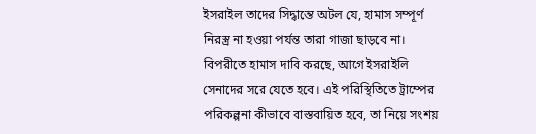ইসরাইল তাদের সিদ্ধান্তে অটল যে, হামাস সম্পূর্ণ নিরস্ত্র না হওয়া পর্যন্ত তারা গাজা ছাড়বে না। বিপরীতে হামাস দাবি করছে, আগে ইসরাইলি সেনাদের সরে যেতে হবে। এই পরিস্থিতিতে ট্রাম্পের পরিকল্পনা কীভাবে বাস্তবায়িত হবে, তা নিয়ে সংশয়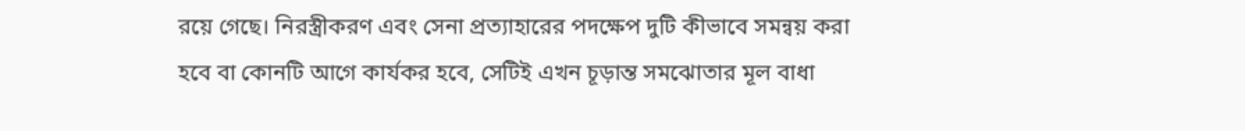রয়ে গেছে। নিরস্ত্রীকরণ এবং সেনা প্রত্যাহারের পদক্ষেপ দুটি কীভাবে সমন্বয় করা হবে বা কোনটি আগে কার্যকর হবে, সেটিই এখন চূড়ান্ত সমঝোতার মূল বাধা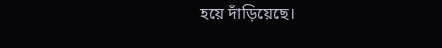হয়ে দাঁড়িয়েছে।